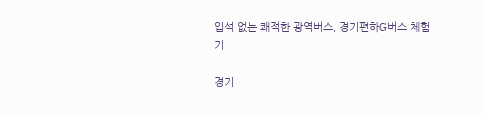입석 없는 쾌적한 광역버스, 경기편하G버스 체험기

경기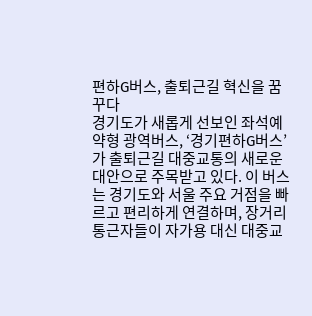편하G버스, 출퇴근길 혁신을 꿈꾸다
경기도가 새롭게 선보인 좌석예약형 광역버스, ‘경기편하G버스’가 출퇴근길 대중교통의 새로운 대안으로 주목받고 있다. 이 버스는 경기도와 서울 주요 거점을 빠르고 편리하게 연결하며, 장거리 통근자들이 자가용 대신 대중교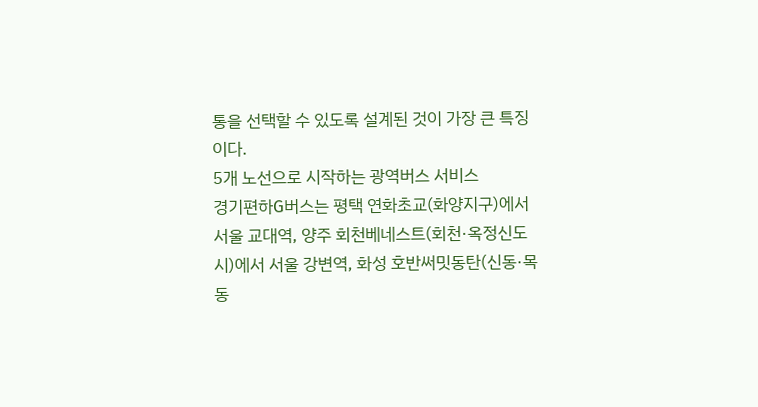통을 선택할 수 있도록 설계된 것이 가장 큰 특징이다.
5개 노선으로 시작하는 광역버스 서비스
경기편하G버스는 평택 연화초교(화양지구)에서 서울 교대역, 양주 회천베네스트(회천·옥정신도시)에서 서울 강변역, 화성 호반써밋동탄(신동·목동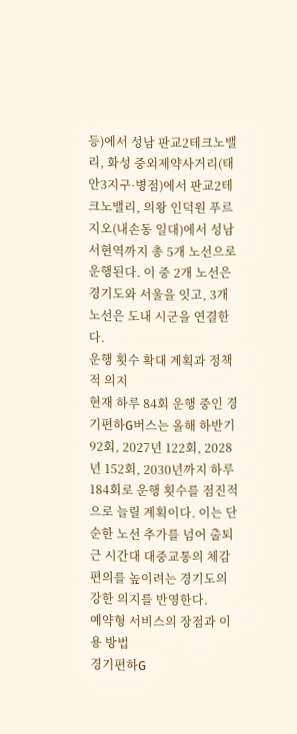등)에서 성남 판교2테크노밸리, 화성 중외제약사거리(태안3지구·병점)에서 판교2테크노밸리, 의왕 인덕원 푸르지오(내손동 일대)에서 성남 서현역까지 총 5개 노선으로 운행된다. 이 중 2개 노선은 경기도와 서울을 잇고, 3개 노선은 도내 시군을 연결한다.
운행 횟수 확대 계획과 정책적 의지
현재 하루 84회 운행 중인 경기편하G버스는 올해 하반기 92회, 2027년 122회, 2028년 152회, 2030년까지 하루 184회로 운행 횟수를 점진적으로 늘릴 계획이다. 이는 단순한 노선 추가를 넘어 출퇴근 시간대 대중교통의 체감 편의를 높이려는 경기도의 강한 의지를 반영한다.
예약형 서비스의 장점과 이용 방법
경기편하G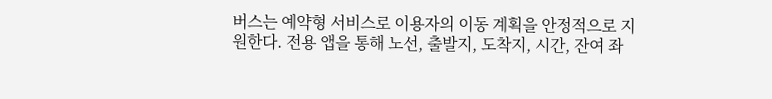버스는 예약형 서비스로 이용자의 이동 계획을 안정적으로 지원한다. 전용 앱을 통해 노선, 출발지, 도착지, 시간, 잔여 좌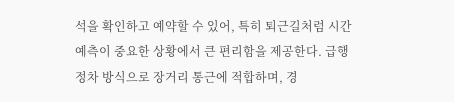석을 확인하고 예약할 수 있어, 특히 퇴근길처럼 시간 예측이 중요한 상황에서 큰 편리함을 제공한다. 급행 정차 방식으로 장거리 통근에 적합하며, 경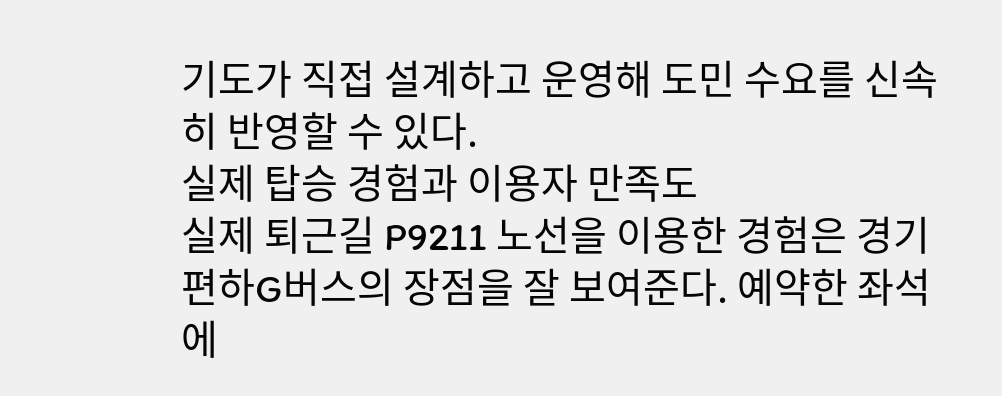기도가 직접 설계하고 운영해 도민 수요를 신속히 반영할 수 있다.
실제 탑승 경험과 이용자 만족도
실제 퇴근길 P9211 노선을 이용한 경험은 경기편하G버스의 장점을 잘 보여준다. 예약한 좌석에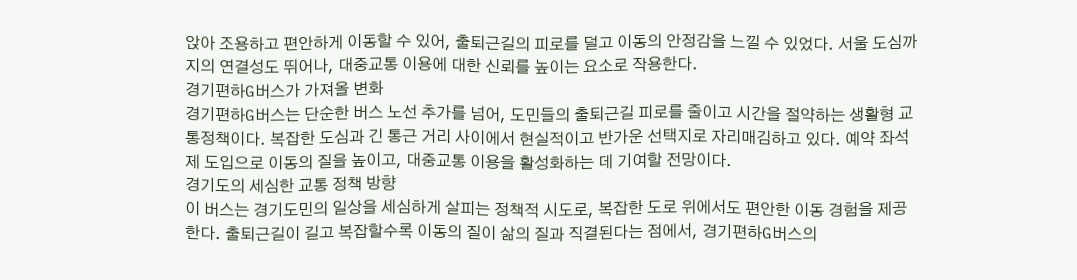앉아 조용하고 편안하게 이동할 수 있어, 출퇴근길의 피로를 덜고 이동의 안정감을 느낄 수 있었다. 서울 도심까지의 연결성도 뛰어나, 대중교통 이용에 대한 신뢰를 높이는 요소로 작용한다.
경기편하G버스가 가져올 변화
경기편하G버스는 단순한 버스 노선 추가를 넘어, 도민들의 출퇴근길 피로를 줄이고 시간을 절약하는 생활형 교통정책이다. 복잡한 도심과 긴 통근 거리 사이에서 현실적이고 반가운 선택지로 자리매김하고 있다. 예약 좌석제 도입으로 이동의 질을 높이고, 대중교통 이용을 활성화하는 데 기여할 전망이다.
경기도의 세심한 교통 정책 방향
이 버스는 경기도민의 일상을 세심하게 살피는 정책적 시도로, 복잡한 도로 위에서도 편안한 이동 경험을 제공한다. 출퇴근길이 길고 복잡할수록 이동의 질이 삶의 질과 직결된다는 점에서, 경기편하G버스의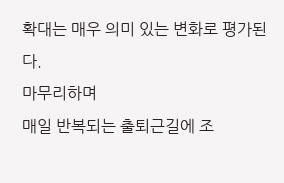확대는 매우 의미 있는 변화로 평가된다.
마무리하며
매일 반복되는 출퇴근길에 조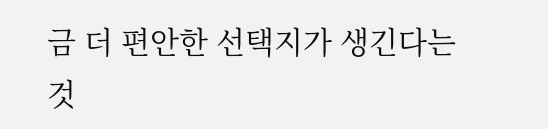금 더 편안한 선택지가 생긴다는 것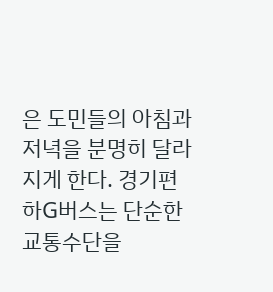은 도민들의 아침과 저녁을 분명히 달라지게 한다. 경기편하G버스는 단순한 교통수단을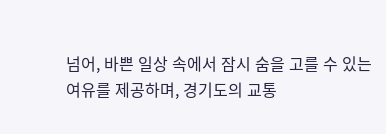넘어, 바쁜 일상 속에서 잠시 숨을 고를 수 있는 여유를 제공하며, 경기도의 교통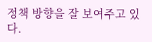정책 방향을 잘 보여주고 있다.